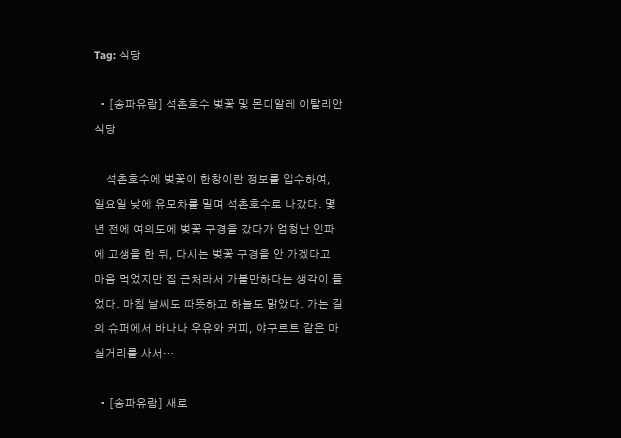Tag: 식당

  • [송파유람] 석촌호수 벚꽃 및 몬디알레 이탈리안 식당

    석촌호수에 벚꽃이 한창이란 정보를 입수하여, 일요일 낮에 유모차를 밀며 석촌호수로 나갔다. 몇 년 전에 여의도에 벚꽃 구경을 갔다가 엄청난 인파에 고생을 한 뒤, 다시는 벚꽃 구경을 안 가겠다고 마음 먹었지만 집 근처라서 가볼만하다는 생각이 들었다. 마침 날씨도 따뜻하고 하늘도 맑았다. 가는 길의 슈퍼에서 바나나 우유와 커피, 야구르트 같은 마실거리를 사서…

  • [송파유람] 새로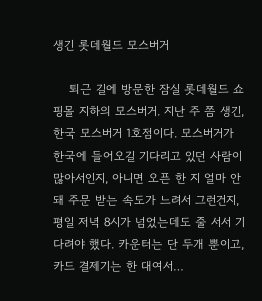생긴 롯데월드 모스버거

    퇴근 길에 방문한 잠실 롯데월드 쇼핑몰 지하의 모스버거. 지난 주 쯤 생긴, 한국 모스버거 1호점이다. 모스버거가 한국에 들어오길 기다리고 있던 사람이 많아서인지, 아니면 오픈 한 지 얼마 안 돼 주문 받는 속도가 느려서 그런건지, 평일 저녁 8시가 넘었는데도 줄 서서 기다려야 했다. 카운터는 단 두개 뿐이고, 카드 결제기는 한 대여서…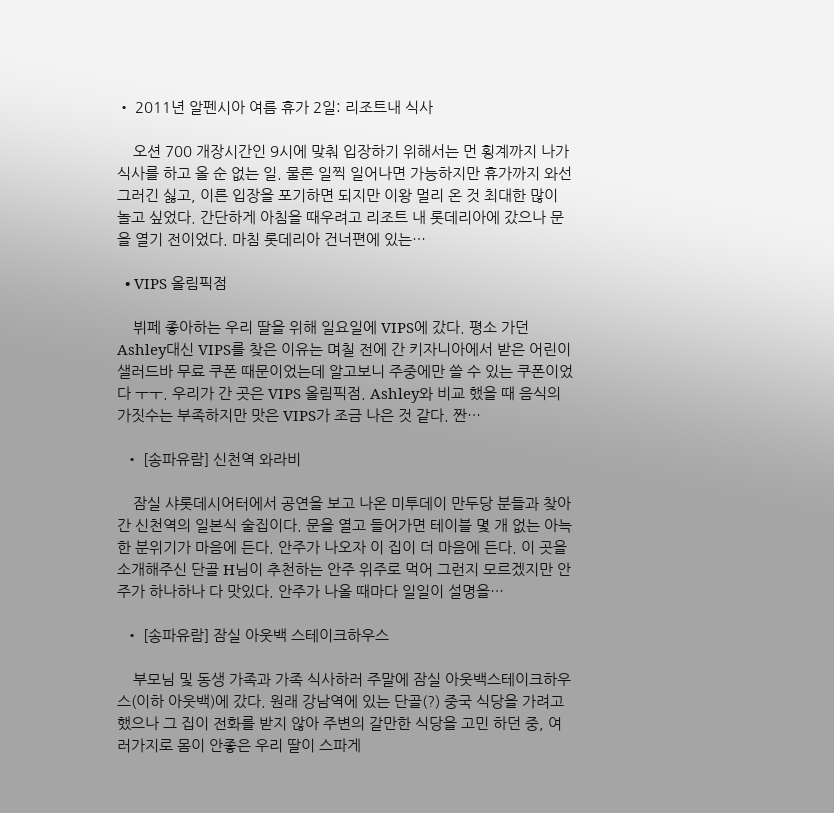• 2011년 알펜시아 여름 휴가 2일: 리조트내 식사

    오션 700 개장시간인 9시에 맞춰 입장하기 위해서는 먼 횡계까지 나가 식사를 하고 올 순 없는 일. 물론 일찍 일어나면 가능하지만 휴가까지 와선 그러긴 싫고, 이른 입장을 포기하면 되지만 이왕 멀리 온 것 최대한 많이 놀고 싶었다. 간단하게 아침을 때우려고 리조트 내 롯데리아에 갔으나 문을 열기 전이었다. 마침 롯데리아 건너편에 있는…

  • VIPS 올림픽점

    뷔페 좋아하는 우리 딸을 위해 일요일에 VIPS에 갔다. 평소 가던 Ashley대신 VIPS를 찾은 이유는 며칠 전에 간 키자니아에서 받은 어린이 샐러드바 무료 쿠폰 때문이었는데 알고보니 주중에만 쓸 수 있는 쿠폰이었다 ㅜㅜ. 우리가 간 곳은 VIPS 올림픽점. Ashley와 비교 했을 때 음식의 가짓수는 부족하지만 맛은 VIPS가 조금 나은 것 같다. 짠…

  • [송파유람] 신천역 와라비

    잠실 샤롯데시어터에서 공연을 보고 나온 미투데이 만두당 분들과 찾아간 신천역의 일본식 술집이다. 문을 열고 들어가면 테이블 몇 개 없는 아늑한 분위기가 마음에 든다. 안주가 나오자 이 집이 더 마음에 든다. 이 곳을 소개해주신 단골 H님이 추천하는 안주 위주로 먹어 그런지 모르겠지만 안주가 하나하나 다 맛있다. 안주가 나올 때마다 일일이 설명을…

  • [송파유람] 잠실 아웃백 스테이크하우스

    부모님 및 동생 가족과 가족 식사하러 주말에 잠실 아웃백스테이크하우스(이하 아웃백)에 갔다. 원래 강남역에 있는 단골(?) 중국 식당을 가려고 했으나 그 집이 전화를 받지 않아 주변의 갈만한 식당을 고민 하던 중, 여러가지로 몸이 안좋은 우리 딸이 스파게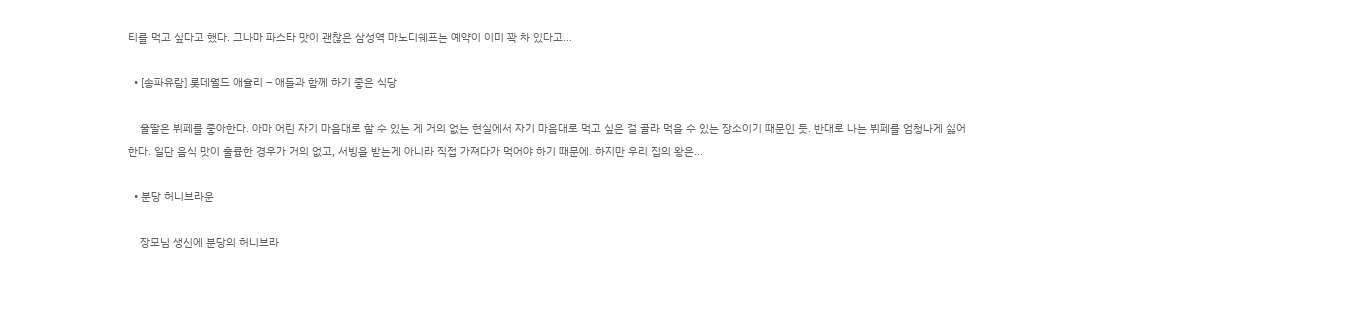티를 먹고 싶다고 했다. 그나마 파스타 맛이 괜찮은 삼성역 마노디쉐프는 예약이 이미 꽉 차 있다고…

  • [송파유람] 롯데월드 애슐리 – 애들과 함께 하기 좋은 식당

    울딸은 뷔페를 좋아한다. 아마 어린 자기 마음대로 할 수 있는 게 거의 없는 현실에서 자기 마음대로 먹고 싶은 걸 골라 먹을 수 있는 장소이기 때문인 듯. 반대로 나는 뷔페를 엄청나게 싫어한다. 일단 음식 맛이 훌륭한 경우가 거의 없고, 서빙을 받는게 아니라 직접 가져다가 먹어야 하기 때문에. 하지만 우리 집의 왕은…

  • 분당 허니브라운

    장모님 생신에 분당의 허니브라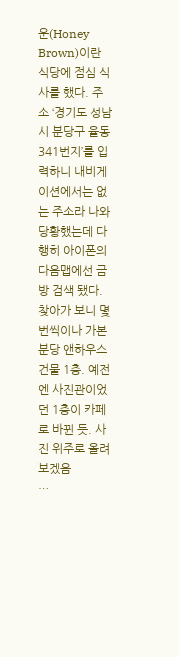운(Honey Brown)이란 식당에 점심 식사를 했다. 주소 ‘경기도 성남시 분당구 율동 341번지’를 입력하니 내비게이션에서는 없는 주소라 나와 당황했는데 다행히 아이폰의 다음맵에선 금방 검색 됐다. 찾아가 보니 몇번씩이나 가본 분당 앤하우스 건물 1층. 예전엔 사진관이었던 1층이 카페로 바뀐 듯. 사진 위주로 올려보겠음            …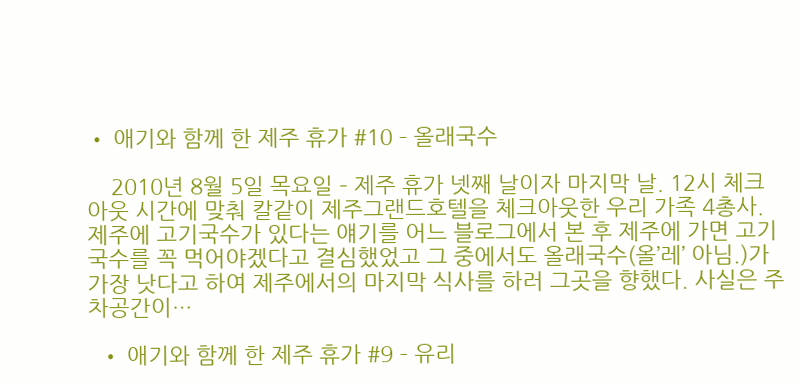• 애기와 함께 한 제주 휴가 #10 – 올래국수

    2010년 8월 5일 목요일 – 제주 휴가 넷째 날이자 마지막 날. 12시 체크아웃 시간에 맞춰 칼같이 제주그랜드호텔을 체크아웃한 우리 가족 4총사. 제주에 고기국수가 있다는 얘기를 어느 블로그에서 본 후 제주에 가면 고기국수를 꼭 먹어야겠다고 결심했었고 그 중에서도 올래국수(올’레’ 아님.)가 가장 낫다고 하여 제주에서의 마지막 식사를 하러 그곳을 향했다. 사실은 주차공간이…

  • 애기와 함께 한 제주 휴가 #9 – 유리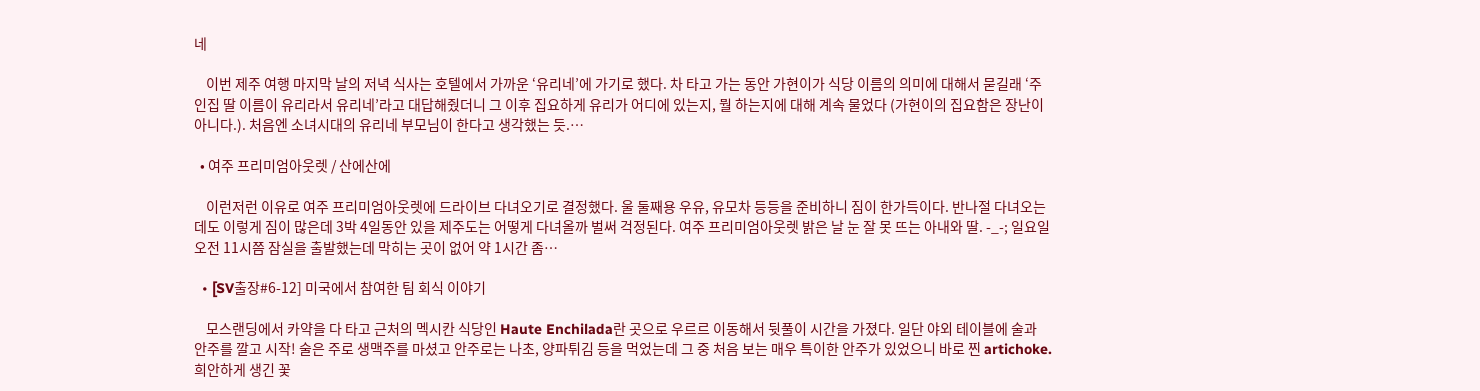네

    이번 제주 여행 마지막 날의 저녁 식사는 호텔에서 가까운 ‘유리네’에 가기로 했다. 차 타고 가는 동안 가현이가 식당 이름의 의미에 대해서 묻길래 ‘주인집 딸 이름이 유리라서 유리네’라고 대답해줬더니 그 이후 집요하게 유리가 어디에 있는지, 뭘 하는지에 대해 계속 물었다 (가현이의 집요함은 장난이 아니다.). 처음엔 소녀시대의 유리네 부모님이 한다고 생각했는 듯.…

  • 여주 프리미엄아웃렛 / 산에산에

    이런저런 이유로 여주 프리미엄아웃렛에 드라이브 다녀오기로 결정했다. 울 둘째용 우유, 유모차 등등을 준비하니 짐이 한가득이다. 반나절 다녀오는데도 이렇게 짐이 많은데 3박 4일동안 있을 제주도는 어떻게 다녀올까 벌써 걱정된다. 여주 프리미엄아웃렛 밝은 날 눈 잘 못 뜨는 아내와 딸. -_-; 일요일 오전 11시쯤 잠실을 출발했는데 막히는 곳이 없어 약 1시간 좀…

  • [SV출장#6-12] 미국에서 참여한 팀 회식 이야기

    모스랜딩에서 카약을 다 타고 근처의 멕시칸 식당인 Haute Enchilada란 곳으로 우르르 이동해서 뒷풀이 시간을 가졌다. 일단 야외 테이블에 술과 안주를 깔고 시작! 술은 주로 생맥주를 마셨고 안주로는 나초, 양파튀김 등을 먹었는데 그 중 처음 보는 매우 특이한 안주가 있었으니 바로 찐 artichoke. 희안하게 생긴 꽃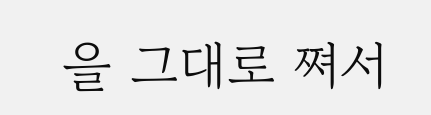을 그대로 쪄서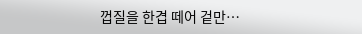껍질을 한겹 떼어 겉만…